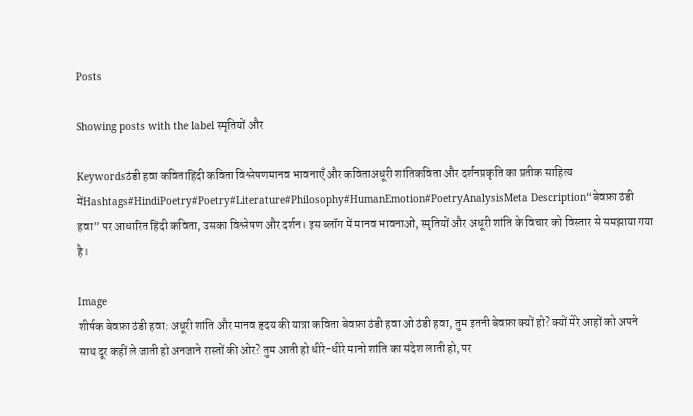Posts

Showing posts with the label स्मृतियों और

Keywordsठंडी हवा कविताहिंदी कविता विश्लेषणमानव भावनाएँ और कविताअधूरी शांतिकविता और दर्शनप्रकृति का प्रतीक साहित्य मेंHashtags#HindiPoetry#Poetry#Literature#Philosophy#HumanEmotion#PoetryAnalysisMeta Description“बेवफ़ा ठंडी हवा” पर आधारित हिंदी कविता, उसका विश्लेषण और दर्शन। इस ब्लॉग में मानव भावनाओं, स्मृतियों और अधूरी शांति के विचार को विस्तार से समझाया गया है।

Image
शीर्षक बेवफ़ा ठंडी हवा: अधूरी शांति और मानव हृदय की यात्रा कविता बेवफ़ा ठंडी हवा ओ ठंडी हवा, तुम इतनी बेवफ़ा क्यों हो? क्यों मेरे आहों को अपने साथ दूर कहीं ले जाती हो अनजाने रास्तों की ओर? तुम आती हो धीरे-धीरे मानो शांति का संदेश लाती हो, पर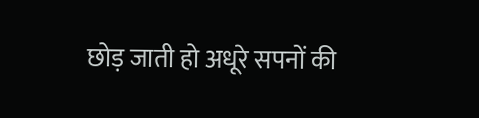छोड़ जाती हो अधूरे सपनों की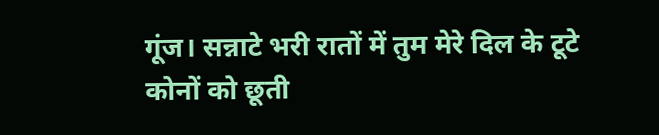गूंज। सन्नाटे भरी रातों में तुम मेरे दिल के टूटे कोनों को छूती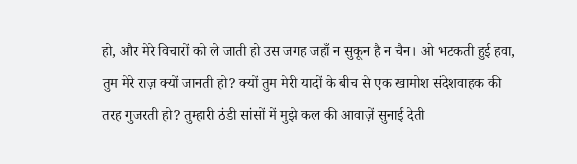हो, और मेरे विचारों को ले जाती हो उस जगह जहाँ न सुकून है न चैन। ओ भटकती हुई हवा, तुम मेरे राज़ क्यों जानती हो? क्यों तुम मेरी यादों के बीच से एक खामोश संदेशवाहक की तरह गुजरती हो? तुम्हारी ठंडी सांसों में मुझे कल की आवाज़ें सुनाई देती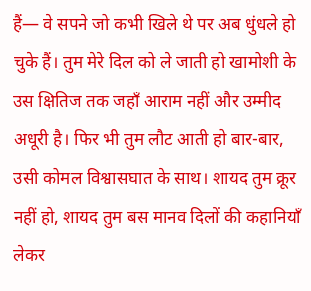हैं— वे सपने जो कभी खिले थे पर अब धुंधले हो चुके हैं। तुम मेरे दिल को ले जाती हो खामोशी के उस क्षितिज तक जहाँ आराम नहीं और उम्मीद अधूरी है। फिर भी तुम लौट आती हो बार-बार, उसी कोमल विश्वासघात के साथ। शायद तुम क्रूर नहीं हो, शायद तुम बस मानव दिलों की कहानियाँ लेकर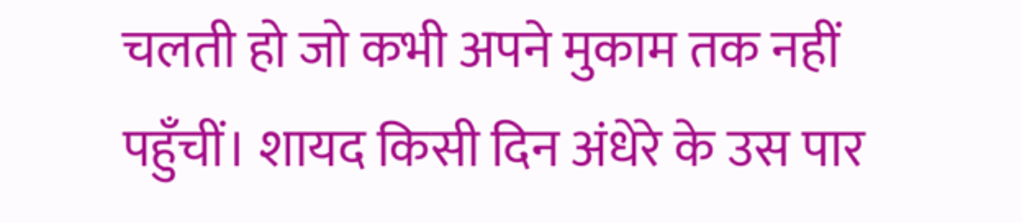चलती हो जो कभी अपने मुकाम तक नहीं पहुँचीं। शायद किसी दिन अंधेरे के उस पार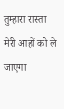तुम्हारा रास्ता मेरी आहों को ले जाएगा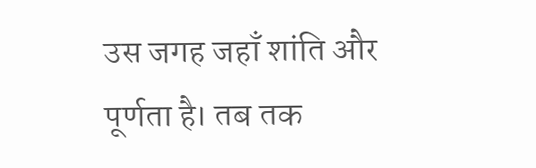उस जगह जहाँ शांति और पूर्णता है। तब तक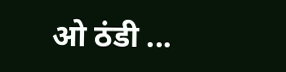ओ ठंडी ...